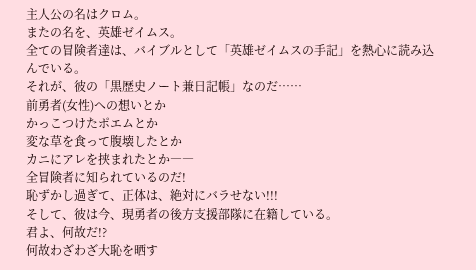主人公の名はクロム。
またの名を、英雄ゼイムス。
全ての冒険者達は、バイブルとして「英雄ゼイムスの手記」を熱心に読み込んでいる。
それが、彼の「黒歴史ノート兼日記帳」なのだ……
前勇者(女性)への想いとか
かっこつけたポエムとか
変な草を食って腹壊したとか
カニにアレを挟まれたとか――
全冒険者に知られているのだ!
恥ずかし過ぎて、正体は、絶対にバラせない!!!
そして、彼は今、現勇者の後方支援部隊に在籍している。
君よ、何故だ!?
何故わざわざ大恥を晒す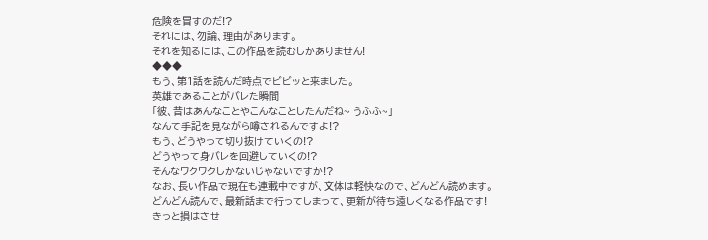危険を冒すのだ!?
それには、勿論、理由があります。
それを知るには、この作品を読むしかありません!
◆◆◆
もう、第1話を読んだ時点でビビッと来ました。
英雄であることがバレた瞬間
「彼、昔はあんなことやこんなことしたんだね~ うふふ~」
なんて手記を見ながら噂されるんですよ!?
もう、どうやって切り抜けていくの!?
どうやって身バレを回避していくの!?
そんなワクワクしかないじゃないですか!?
なお、長い作品で現在も連載中ですが、文体は軽快なので、どんどん読めます。
どんどん読んで、最新話まで行ってしまって、更新が待ち遠しくなる作品です!
きっと損はさせ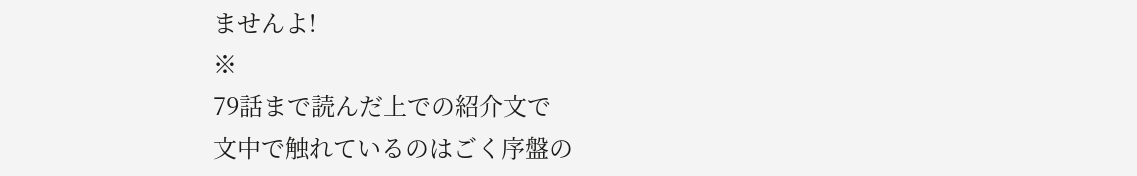ませんよ!
※
79話まで読んだ上での紹介文で
文中で触れているのはごく序盤の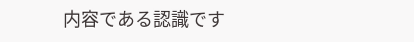内容である認識です